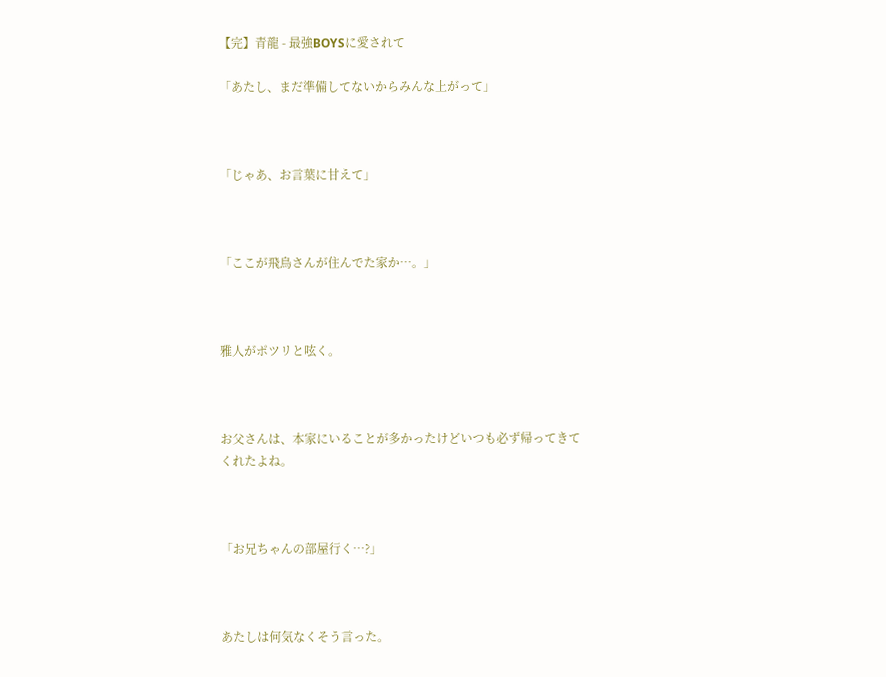【完】青龍 - 最強BOYSに愛されて

「あたし、まだ準備してないからみんな上がって」



「じゃあ、お言葉に甘えて」



「ここが飛鳥さんが住んでた家か…。」



雅人がポツリと呟く。



お父さんは、本家にいることが多かったけどいつも必ず帰ってきてくれたよね。



「お兄ちゃんの部屋行く…?」



あたしは何気なくそう言った。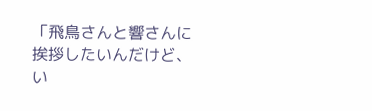「飛鳥さんと響さんに挨拶したいんだけど、い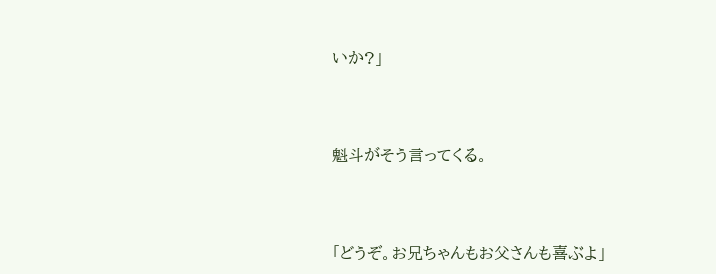いか?」



魁斗がそう言ってくる。



「どうぞ。お兄ちゃんもお父さんも喜ぶよ」